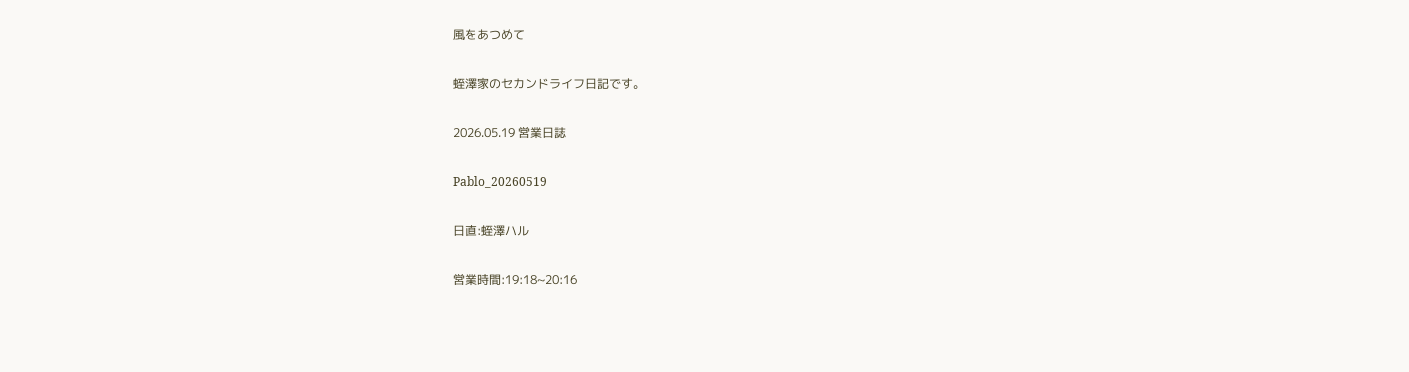風をあつめて

蛭澤家のセカンドライフ日記です。

2026.05.19 営業日誌

Pablo_20260519

日直:蛭澤ハル

営業時間:19:18~20:16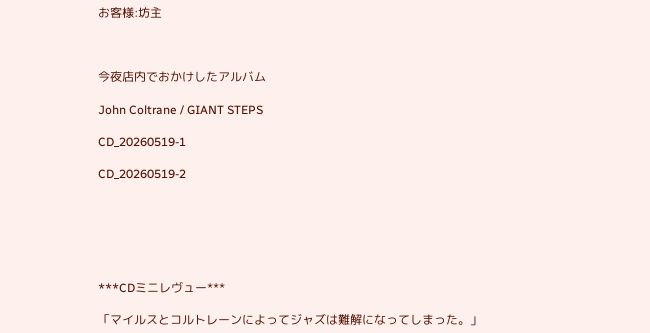お客様:坊主



今夜店内でおかけしたアルバム

John Coltrane / GIANT STEPS

CD_20260519-1

CD_20260519-2






***CDミニレヴュー***

「マイルスとコルトレーンによってジャズは難解になってしまった。」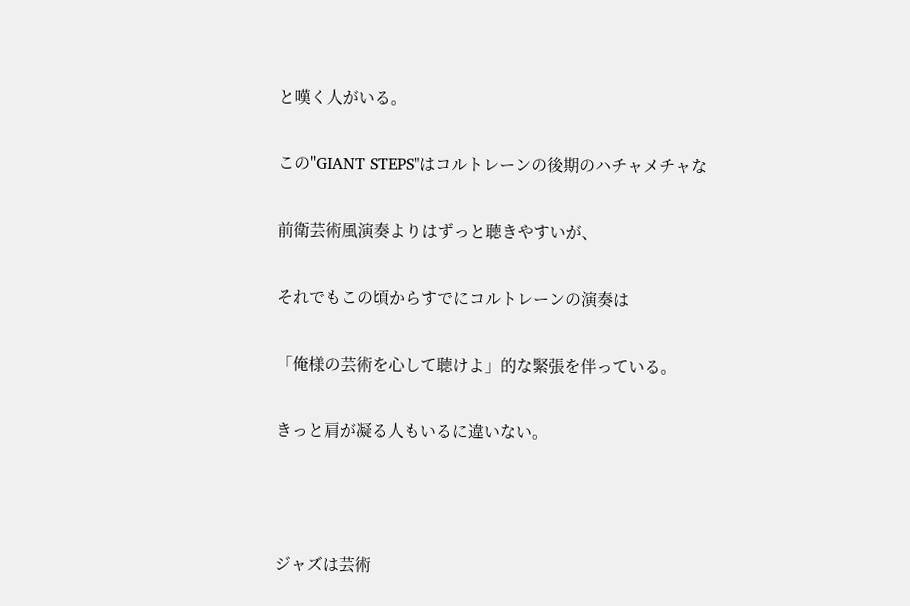と嘆く人がいる。

この"GIANT STEPS"はコルトレーンの後期のハチャメチャな

前衛芸術風演奏よりはずっと聴きやすいが、

それでもこの頃からすでにコルトレーンの演奏は

「俺様の芸術を心して聴けよ」的な緊張を伴っている。

きっと肩が凝る人もいるに違いない。



ジャズは芸術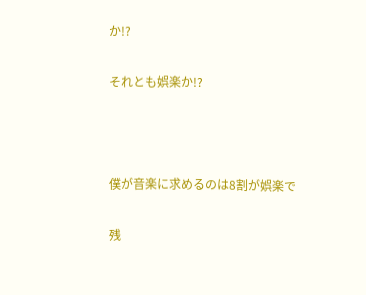か!?

それとも娯楽か!?



僕が音楽に求めるのは8割が娯楽で

残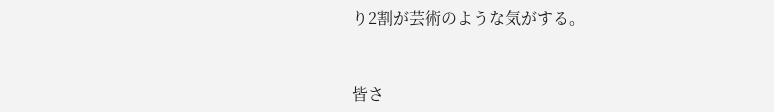り2割が芸術のような気がする。



皆さ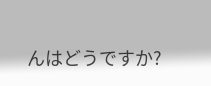んはどうですか?